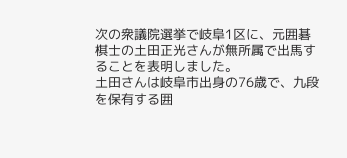次の衆議院選挙で岐阜1区に、元囲碁棋士の土田正光さんが無所属で出馬することを表明しました。
土田さんは岐阜市出身の76歳で、九段を保有する囲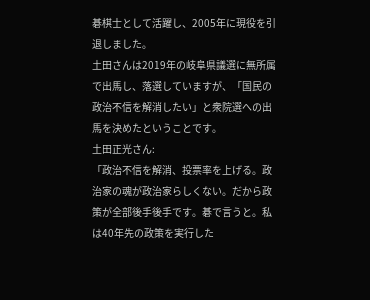碁棋士として活躍し、2005年に現役を引退しました。
土田さんは2019年の岐阜県議選に無所属で出馬し、落選していますが、「国民の政治不信を解消したい」と衆院選への出馬を決めたということです。
土田正光さん:
「政治不信を解消、投票率を上げる。政治家の魂が政治家らしくない。だから政策が全部後手後手です。碁で言うと。私は40年先の政策を実行した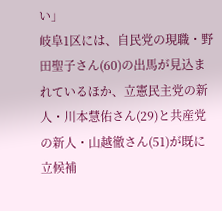い」
岐阜1区には、自民党の現職・野田聖子さん(60)の出馬が見込まれているほか、立憲民主党の新人・川本慧佑さん(29)と共産党の新人・山越徹さん(51)が既に立候補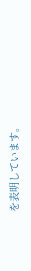を表明しています。